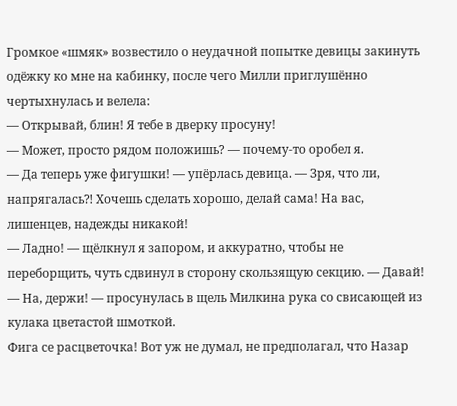Громкое «шмяк» возвестило о неудачной попытке девицы закинуть одёжку ко мне на кабинку, после чего Милли приглушённо чертыхнулась и велела:
— Открывай, блин! Я тебе в дверку просуну!
— Может, просто рядом положишь? — почему-то оробел я.
— Да теперь уже фигушки! — упёрлась девица. — Зря, что ли, напрягалась⁈ Хочешь сделать хорошо, делай сама! На вас, лишенцев, надежды никакой!
— Ладно! — щёлкнул я запором, и аккуратно, чтобы не переборщить, чуть сдвинул в сторону скользящую секцию. — Давай!
— На, держи! — просунулась в щель Милкина рука со свисающей из кулака цветастой шмоткой.
Фига се расцветочка! Вот уж не думал, не предполагал, что Назар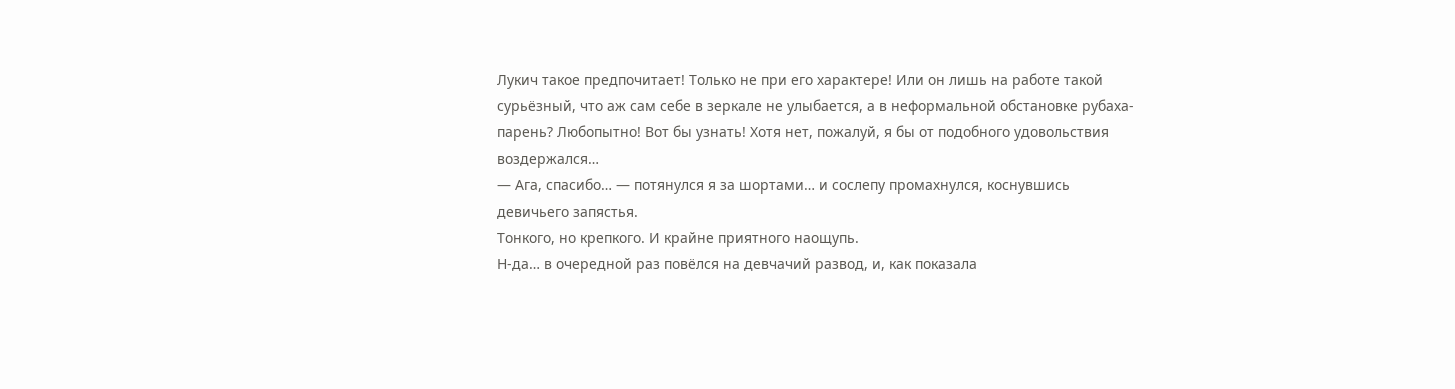Лукич такое предпочитает! Только не при его характере! Или он лишь на работе такой сурьёзный, что аж сам себе в зеркале не улыбается, а в неформальной обстановке рубаха-парень? Любопытно! Вот бы узнать! Хотя нет, пожалуй, я бы от подобного удовольствия воздержался…
— Ага, спасибо… — потянулся я за шортами… и сослепу промахнулся, коснувшись девичьего запястья.
Тонкого, но крепкого. И крайне приятного наощупь.
Н-да… в очередной раз повёлся на девчачий развод, и, как показала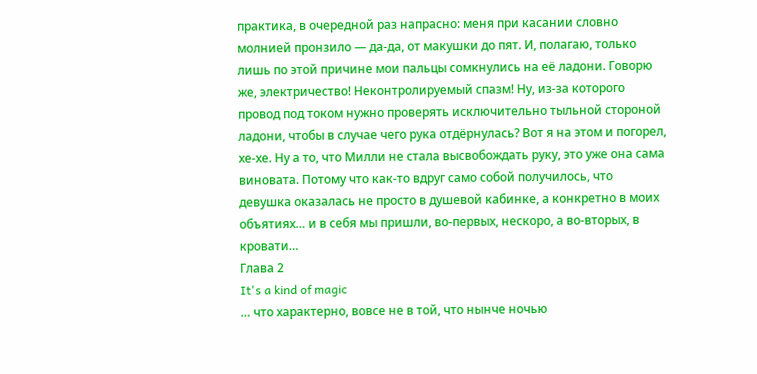практика, в очередной раз напрасно: меня при касании словно молнией пронзило — да-да, от макушки до пят. И, полагаю, только лишь по этой причине мои пальцы сомкнулись на её ладони. Говорю же, электричество! Неконтролируемый спазм! Ну, из-за которого провод под током нужно проверять исключительно тыльной стороной ладони, чтобы в случае чего рука отдёрнулась? Вот я на этом и погорел, хе-хе. Ну а то, что Милли не стала высвобождать руку, это уже она сама виновата. Потому что как-то вдруг само собой получилось, что девушка оказалась не просто в душевой кабинке, а конкретно в моих объятиях… и в себя мы пришли, во-первых, нескоро, а во-вторых, в кровати…
Глава 2
It's a kind of magic
… что характерно, вовсе не в той, что нынче ночью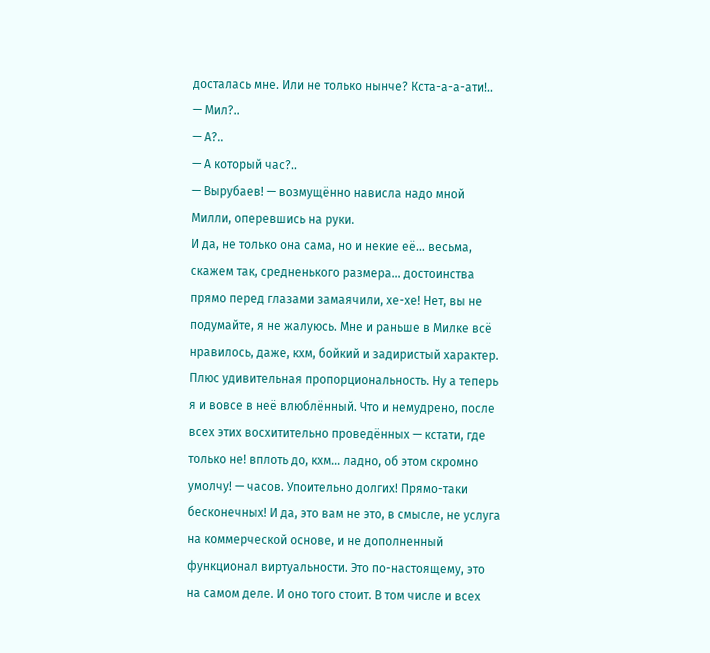досталась мне. Или не только нынче? Кста-а-а-ати!..
— Мил?..
— А?..
— А который час?..
— Вырубаев! — возмущённо нависла надо мной Милли, оперевшись на руки.
И да, не только она сама, но и некие её… весьма, скажем так, средненького размера… достоинства прямо перед глазами замаячили, хе-хе! Нет, вы не подумайте, я не жалуюсь. Мне и раньше в Милке всё нравилось, даже, кхм, бойкий и задиристый характер. Плюс удивительная пропорциональность. Ну а теперь я и вовсе в неё влюблённый. Что и немудрено, после всех этих восхитительно проведённых — кстати, где только не! вплоть до, кхм… ладно, об этом скромно умолчу! — часов. Упоительно долгих! Прямо-таки бесконечных! И да, это вам не это, в смысле, не услуга на коммерческой основе, и не дополненный функционал виртуальности. Это по-настоящему, это на самом деле. И оно того стоит. В том числе и всех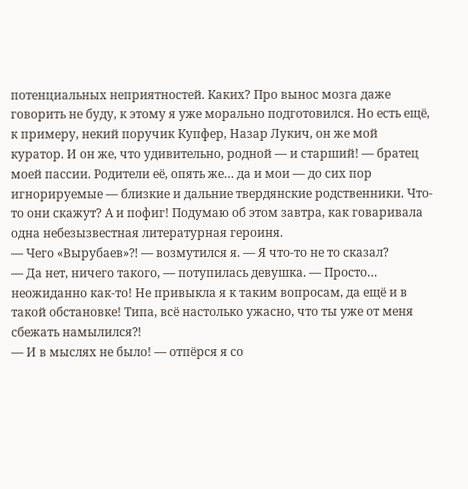потенциальных неприятностей. Каких? Про вынос мозга даже говорить не буду, к этому я уже морально подготовился. Но есть ещё, к примеру, некий поручик Купфер, Назар Лукич, он же мой куратор. И он же, что удивительно, родной — и старший! — братец моей пассии. Родители её, опять же… да и мои — до сих пор игнорируемые — близкие и дальние твердянские родственники. Что-то они скажут? А и пофиг! Подумаю об этом завтра, как говаривала одна небезызвестная литературная героиня.
— Чего «Вырубаев»⁈ — возмутился я. — Я что-то не то сказал?
— Да нет, ничего такого, — потупилась девушка. — Просто… неожиданно как-то! Не привыкла я к таким вопросам, да ещё и в такой обстановке! Типа, всё настолько ужасно, что ты уже от меня сбежать намылился⁈
— И в мыслях не было! — отпёрся я со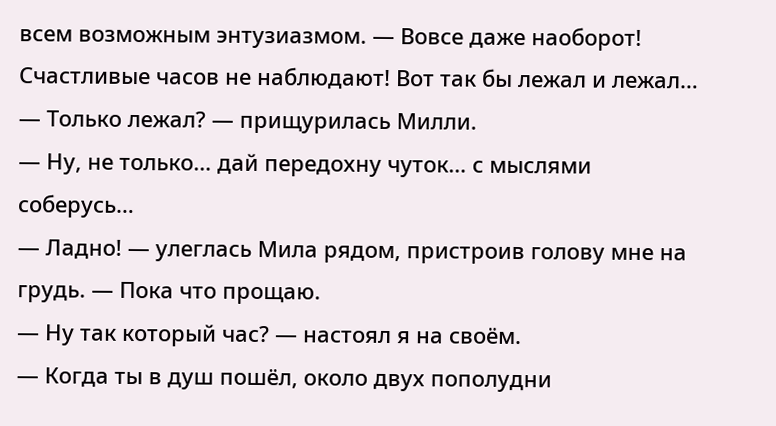всем возможным энтузиазмом. — Вовсе даже наоборот! Счастливые часов не наблюдают! Вот так бы лежал и лежал…
— Только лежал? — прищурилась Милли.
— Ну, не только… дай передохну чуток… с мыслями соберусь…
— Ладно! — улеглась Мила рядом, пристроив голову мне на грудь. — Пока что прощаю.
— Ну так который час? — настоял я на своём.
— Когда ты в душ пошёл, около двух пополудни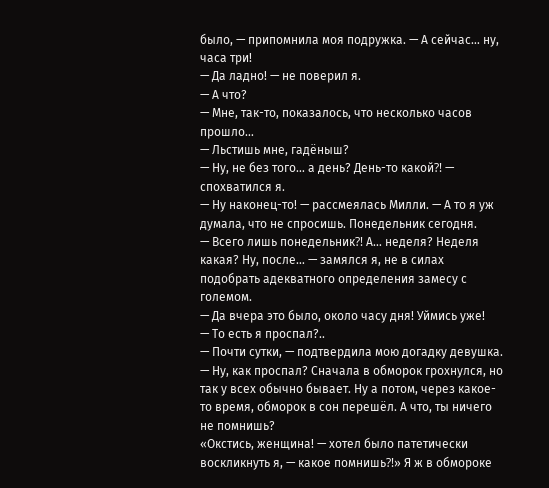было, — припомнила моя подружка. — А сейчас… ну, часа три!
— Да ладно! — не поверил я.
— А что?
— Мне, так-то, показалось, что несколько часов прошло…
— Льстишь мне, гадёныш?
— Ну, не без того… а день? День-то какой⁈ — спохватился я.
— Ну наконец-то! — рассмеялась Милли. — А то я уж думала, что не спросишь. Понедельник сегодня.
— Всего лишь понедельник⁈ А… неделя? Неделя какая? Ну, после… — замялся я, не в силах подобрать адекватного определения замесу с големом.
— Да вчера это было, около часу дня! Уймись уже!
— То есть я проспал?..
— Почти сутки, — подтвердила мою догадку девушка. — Ну, как проспал? Сначала в обморок грохнулся, но так у всех обычно бывает. Ну а потом, через какое-то время, обморок в сон перешёл. А что, ты ничего не помнишь?
«Окстись, женщина! — хотел было патетически воскликнуть я, — какое помнишь⁈» Я ж в обмороке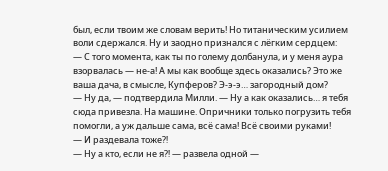был, если твоим же словам верить! Но титаническим усилием воли сдержался. Ну и заодно признался с лёгким сердцем:
— С того момента, как ты по голему долбанула, и у меня аура взорвалась — не-а! А мы как вообще здесь оказались? Это же ваша дача, в смысле, Купферов? Э-э-э… загородный дом?
— Ну да, — подтвердила Милли. — Ну а как оказались… я тебя сюда привезла. На машине. Опричники только погрузить тебя помогли, а уж дальше сама, всё сама! Всё своими руками!
— И раздевала тоже⁈
— Ну а кто, если не я⁈ — развела одной —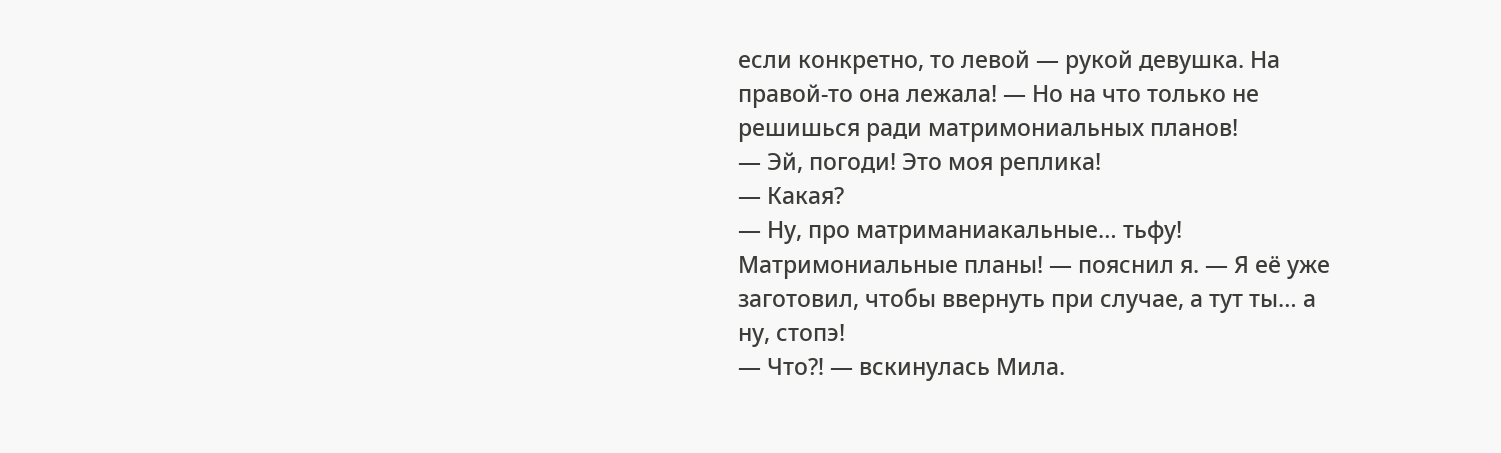если конкретно, то левой — рукой девушка. На правой-то она лежала! — Но на что только не решишься ради матримониальных планов!
— Эй, погоди! Это моя реплика!
— Какая?
— Ну, про матриманиакальные… тьфу! Матримониальные планы! — пояснил я. — Я её уже заготовил, чтобы ввернуть при случае, а тут ты… а ну, стопэ!
— Что⁈ — вскинулась Мила.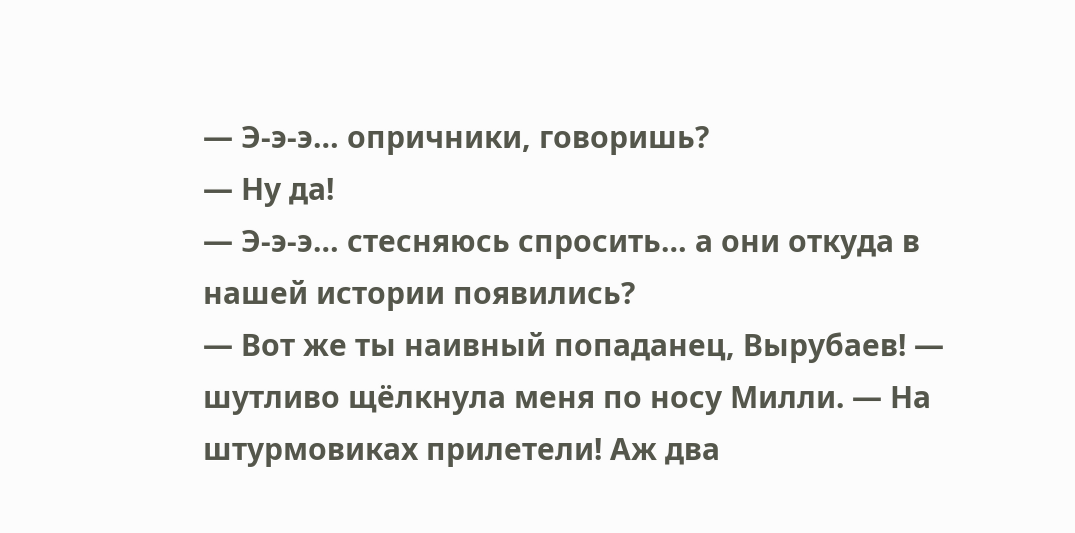— Э-э-э… опричники, говоришь?
— Ну да!
— Э-э-э… стесняюсь спросить… а они откуда в нашей истории появились?
— Вот же ты наивный попаданец, Вырубаев! — шутливо щёлкнула меня по носу Милли. — На штурмовиках прилетели! Аж два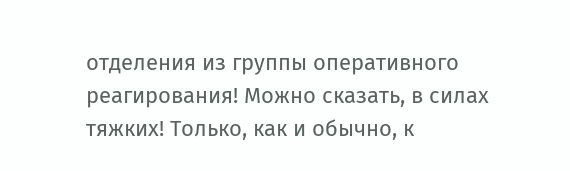отделения из группы оперативного реагирования! Можно сказать, в силах тяжких! Только, как и обычно, к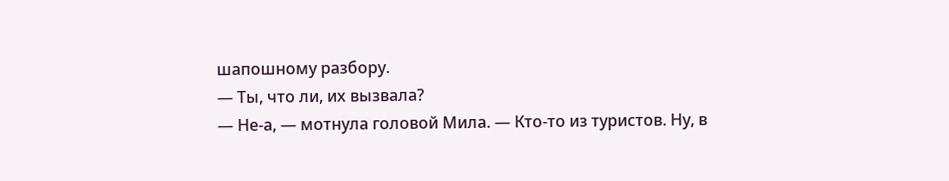шапошному разбору.
— Ты, что ли, их вызвала?
— Не-а, — мотнула головой Мила. — Кто-то из туристов. Ну, в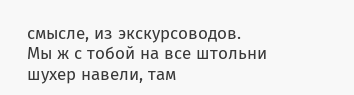смысле, из экскурсоводов. Мы ж с тобой на все штольни шухер навели, там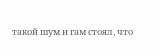такой шум и гам стоял, что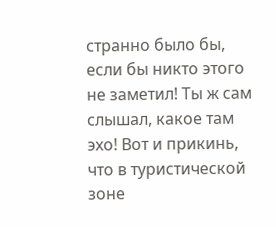странно было бы, если бы никто этого не заметил! Ты ж сам слышал, какое там эхо! Вот и прикинь, что в туристической зоне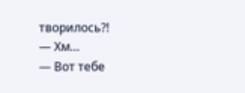творилось⁈
— Хм…
— Вот тебе